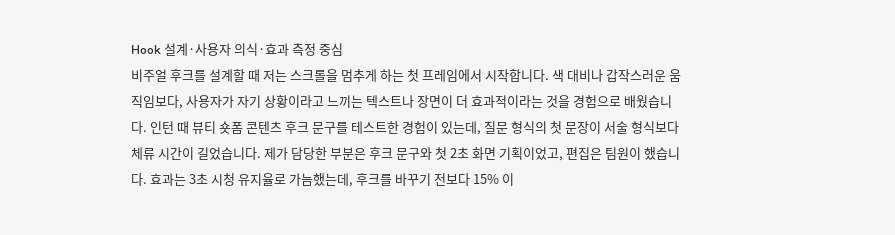Hook 설계·사용자 의식·효과 측정 중심
비주얼 후크를 설계할 때 저는 스크롤을 멈추게 하는 첫 프레임에서 시작합니다. 색 대비나 갑작스러운 움직임보다, 사용자가 자기 상황이라고 느끼는 텍스트나 장면이 더 효과적이라는 것을 경험으로 배웠습니다. 인턴 때 뷰티 숏폼 콘텐츠 후크 문구를 테스트한 경험이 있는데, 질문 형식의 첫 문장이 서술 형식보다 체류 시간이 길었습니다. 제가 담당한 부분은 후크 문구와 첫 2초 화면 기획이었고, 편집은 팀원이 했습니다. 효과는 3초 시청 유지율로 가늠했는데, 후크를 바꾸기 전보다 15% 이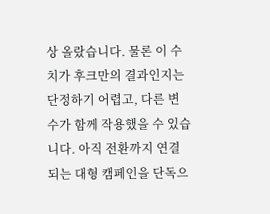상 올랐습니다. 물론 이 수치가 후크만의 결과인지는 단정하기 어렵고, 다른 변수가 함께 작용했을 수 있습니다. 아직 전환까지 연결되는 대형 캠페인을 단독으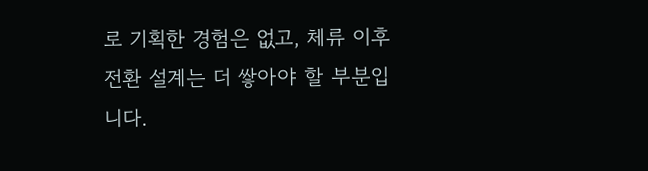로 기획한 경험은 없고, 체류 이후 전환 설계는 더 쌓아야 할 부분입니다.